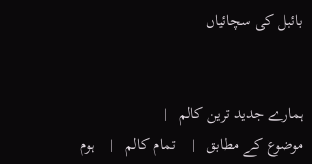بائبل کی سچائیاں


ہمارے جدید ترین کالم   |
موضوع کے مطابق   |    تمام کالم   |    ہوم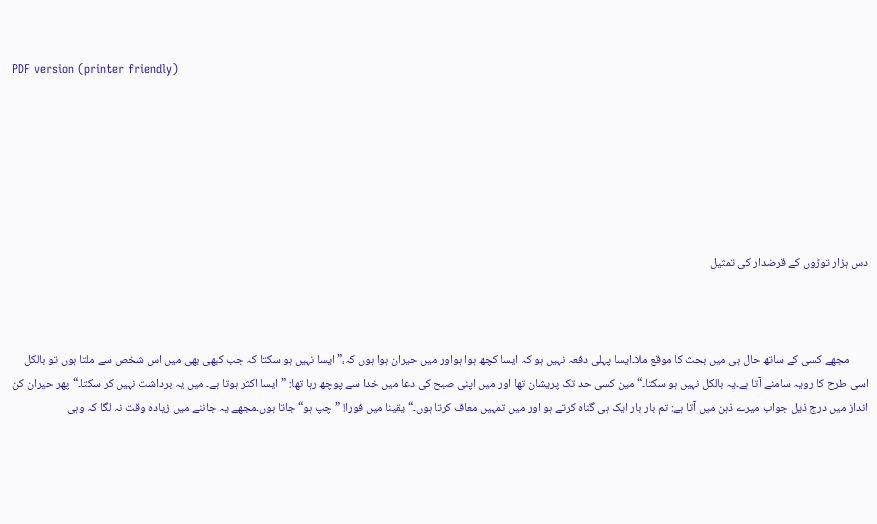PDF version (printer friendly)







دس ہزار توڑوں کے قرضدار کی تمثیل



       مجھے کسی کے ساتھ حال ہی میں بحث کا موقع ملا۔ایسا پہلی دفعہ نہیں ہو کہ ایسا کچھ ہوا ہواور میں حیران ہوا ہوں کہ،” ایسا نہیں ہو سکتا کہ جب کبھی بھی میں اس شخص سے ملتا ہوں تو بالکل اسی طرح کا رویہ سامنے آتا ہے۔یہ بالکل نہیں ہو سکتا۔“ مین کسی حد تک پریشان تھا اور میں اپنی صبح کی دعا میں خدا سے پوچھ رہا تھا: ”ایسا اکثر ہوتا ہے۔ میں یہ برداشت نہیں کر سکتا۔“پھر حیران کن انداز میں درج ذیل جواب میرے ذہن میں آتا ہے: تم بار بار ایک ہی گناہ کرتے ہو اور میں تمہیں معاف کرتا ہوں۔“یقینا میں فورا! ”چپ ہو“ جاتا ہوں۔مجھے یہ جاننے میں زیادہ وقت نہ لگا کہ وہی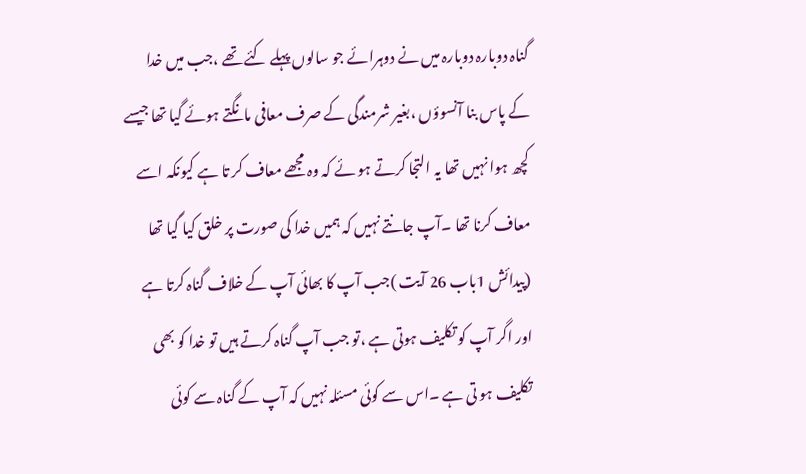گناہ دوبارہ دوبارہ میں نے دوہرائے جو سالوں پہلے کئے تھے ،جب میں خدا کے پاس بنا آنسوؤں ،بغیر شرمندگی کے صرف معافی مانگتے ہوئے گیا تھا جیسے کچھ ہوا نہیں تھا یہ التجا کرتے ہو ئے کہ وہ مجھے معاف کر تا ہے کیونکہ اسے معاف کرنا تھا ۔آپ جانتے نہیں کہ ہمیں خدا کی صورت پر خلق کیا گیا تھا (پیدائش 1باب 26 آیت )جب آپ کا بھائی آپ کے خلاف گناہ کرتا ہے اور اگر آپ کو تکلیف ہوتی ہے ،تو جب آپ گناہ کرتے ہیں تو خدا کو بھی تکلیف ہو تی ہے ۔اس سے کوئی مسئلہ نہیں کہ آپ کے گناہ سے کوئی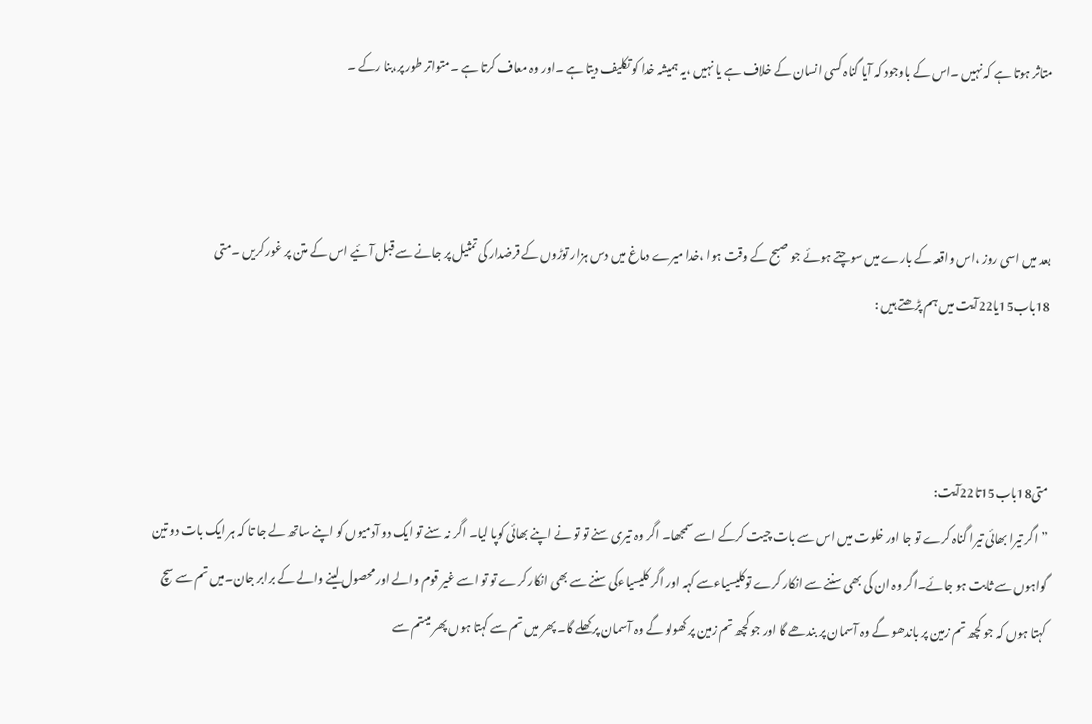متاثر ہوتا ہے کہ نہیں ۔اس کے باوجود کہ آیا گناہ کسی انسان کے خلاف ہے یا نہیں ،یہ ہمیشہ خدا کو تکلیف دیتا ہے ۔اور وہ معاف کرتا ہے ۔متواتر طور پر،بنا رکے ۔



بعد میں اسی روز ،اس واقعہ کے بارے میں سوچتے ہوئے جو صبح کے وقت ہوا ،خدا میرے دماغ میں دس ہزار توڑوں کے قرضدار کی تمثیل پر جانے سے قبل آئیے اس کے متن پر غور کریں ۔متی 18باب15یا22آیت میں ہم پڑھتے ہیں :



متی18باب15تا22آیت:
”اگر تیرا بھائی تیرا گناہ کرے تو جا اور خلوت میں اس سے بات چیت کرکے اسے سمجھا۔ اگر وہ تیری سنے تو تو نے اپنے بھائی کوپا لیا۔ اگر نہ سنے تو ایک دو آدمیوں کو اپنے ساتھ لے جا تا کہ ہر ایک بات دو تین گواہوں سے ثابت ہو جائے۔اگر وہ ان کی بھی سننے سے انکار کرے توکلیسیاءسے کہہ اور اگر کلیسیاءکی سننے سے بھی انکار کرے تو تو اسے غیر قوم والے اور محصول لینے والے کے برابر جان۔میں تم سے سچ کہتا ہوں کہ جو کچھ تم زمین پر باندھو گے وہ آسمان پر بندھے گا اور جو کچھ تم زمین پر کھولو گے وہ آسمان پر کھلے گا۔ پھر میں تم سے کہتا ہوں پھر میںتم سے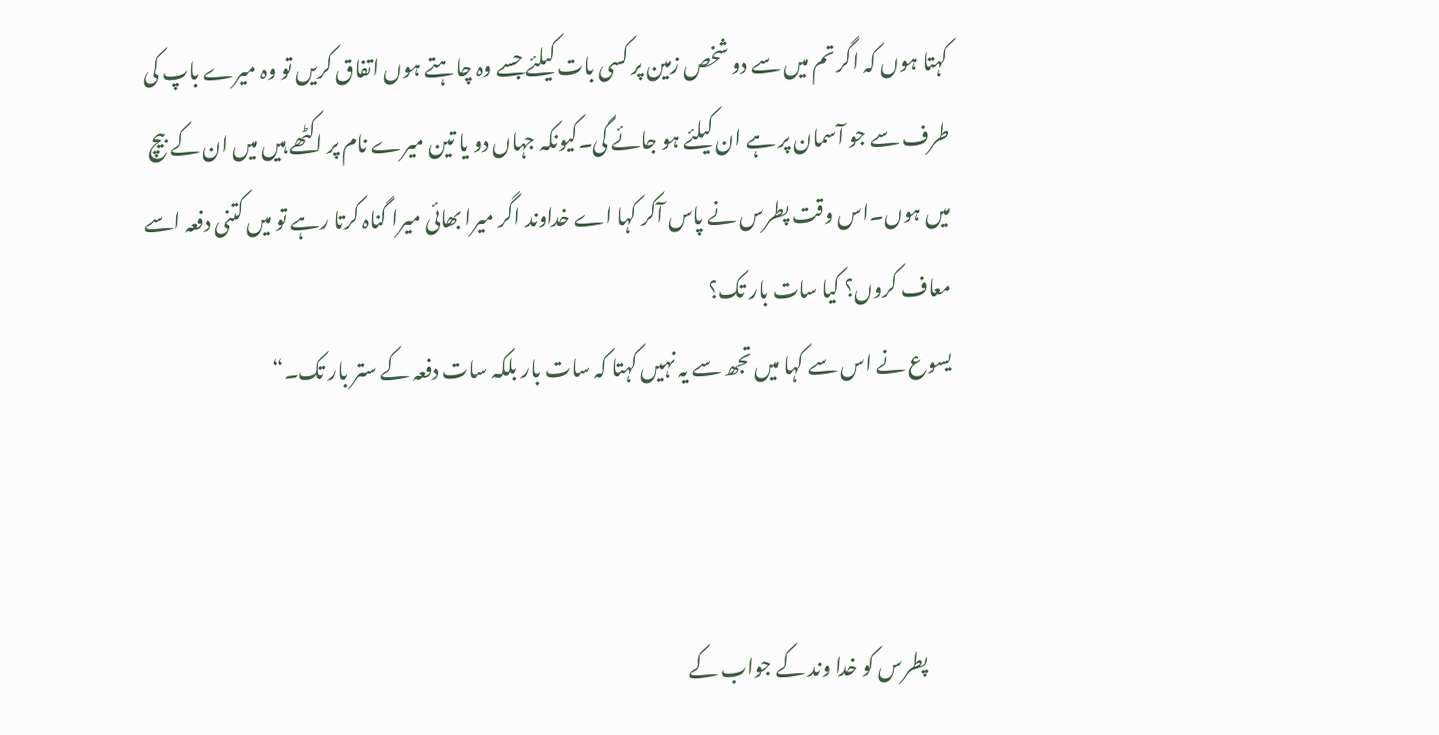کہتا ہوں کہ اگر تم میں سے دو شخص زمین پر کسی بات کیلئے جسے وہ چاہتے ہوں اتفاق کریں تو وہ میرے باپ کی طرف سے جو آسمان پر ہے ان کیلئے ہو جائے گی۔کیونکہ جہاں دو یا تین میرے نام پر اکٹھے ہیں میں ان کے بیچ میں ہوں۔اس وقت پطرس نے پاس آکر کہا اے خداوند اگر میرا بھائی میرا گناہ کرتا رہے تو میں کتنی دفعہ اسے معاف کروں؟ کیا سات بار تک؟
یسوع نے اس سے کہا میں تجھ سے یہ نہیں کہتا کہ سات بار بلکہ سات دفعہ کے ستر بار تک۔“



       پطرس کو خدا وند کے جواب کے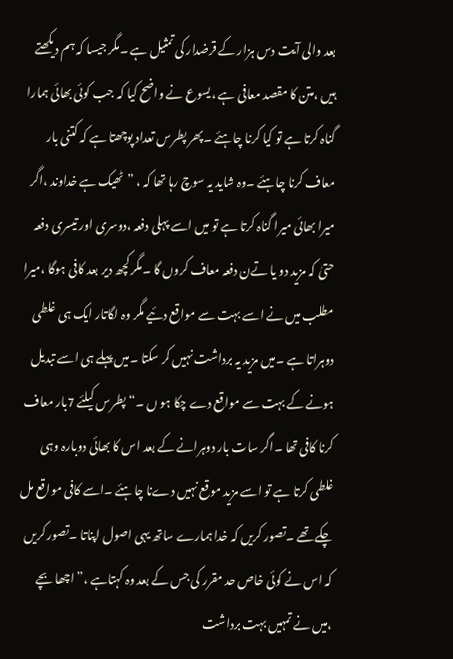بعد والی آیت دس ہزار کے قرضدار کی تمثیل ہے ۔مگر جیسا کہ ہم دیکھتے ہیں ،متن کا مقصد معافی ہے ،یسوع نے واضح کیا کہ جب کوئی بھائی ہمارا گناہ کرتا ہے تو کیا کرنا چاہئے ۔پھر پطرس تعداد پوچھتا ہے کہ کتنی بار معاف کرنا چاہئے ۔وہ شاید یہ سوچ رہا تھا کہ ، ”ٹھیک ہے خداوند ،اگر میرا بھائی میرا گناہ کرتا ہے تو میں اسے پہلی دفعہ ،دوسری اور تیسری دفعہ حتیٰ کہ مزید دو یا تےن دفعہ معاف کروں گا ۔مگر کچھ دیر بعد کافی ہوگا ،میرا مطلب میں نے اسے بہت سے مواقع دئیے مگر وہ لگاتار ایک ہی غلطی دوہراتا ہے ۔میں مزید یہ برداشت نہیں کر سکتا ۔میں پہلے ہی اسے تبدیل ہونے کے بہت سے مواقع دے چکا ہو ں ۔“پطرس کیلئے 7بار معاف کرنا کافی تھا ۔اگر سات بار دوہرانے کے بعد اس کا بھائی دوبارہ وہی غلطی کرتا ہے تو اسے مزید موقع نہیں دےنا چاہئے ۔اسے کافی مواقع مل چکے تھے ۔تصور کریں کہ خدا ہمارے ساتھ یہی اصول اپناتا ۔تصور کریں کہ اس نے کوئی خاص حد مقرر کی جس کے بعد وہ کہتاہے ،”اچھا بچے ،میں نے تمہیں بہت برداشت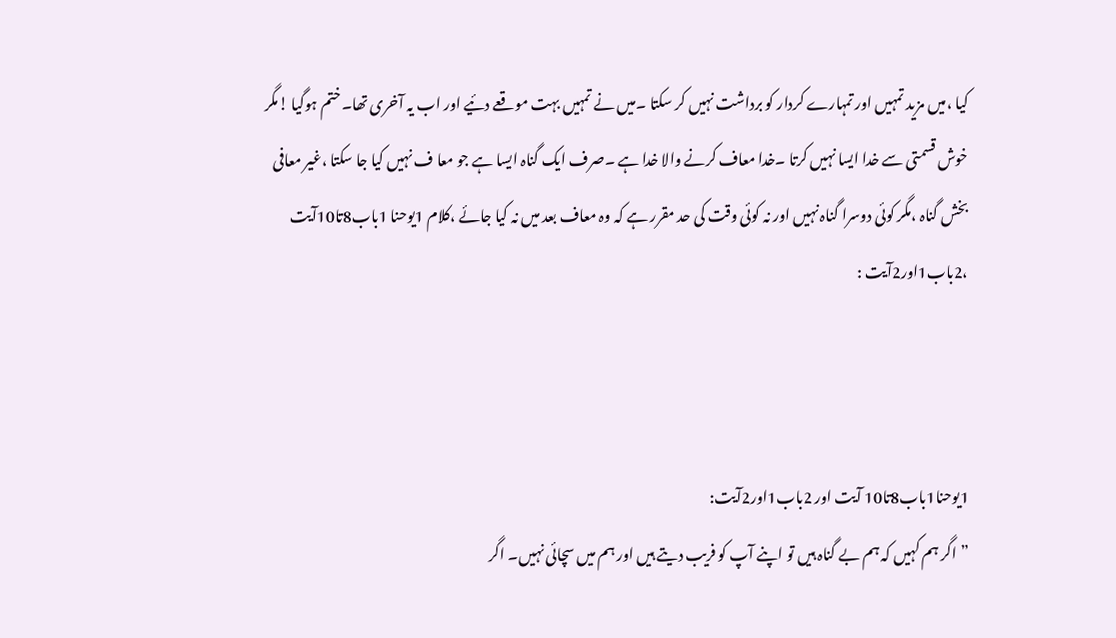کیا ،میں مزید تمہیں اور تمہارے کردار کو برداشت نہیں کر سکتا ۔میں نے تمہیں بہت موقعے دئیے اور اب یہ آخری تھا۔ختم ہوگیا !مگر خوش قسمتی سے خدا ایسا نہیں کرتا ۔خدا معاف کرنے والا خدا ہے ۔صرف ایک گناہ ایسا ہے جو معا ف نہیں کیا جا سکتا ،غیر معافی بخش گناہ ،مگر کوئی دوسرا گناہ نہیں اور نہ کوئی وقت کی حد مقرر ہے کہ وہ معاف بعد میں نہ کیا جائے ،کلام 1یوحنا 1باب8تا10آیت ،2باب1اور2آیت :



1یوحنا1باب8تا10 آیت اور 2باب1اور2آیت:
”اگر ہم کہیں کہ ہم بے گناہ ہیں تو اپنے آپ کو فریب دیتے ہیں اور ہم میں سچائی نہیں۔ اگر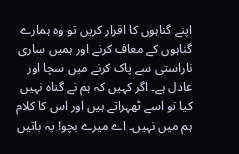اپنے گناہوں کا اقرار کریں تو وہ ہمارے گناہوں کے معاف کرنے اور ہمیں ساری ناراستی سے پاک کرنے میں سچا اور عادل ہے۔ اگر کہیں کہ ہم نے گناہ نہیں کیا تو اسے ٹھہراتے ہیں اور اس کا کلام ہم میں نہیں۔ اے میرے بچو! یہ باتیں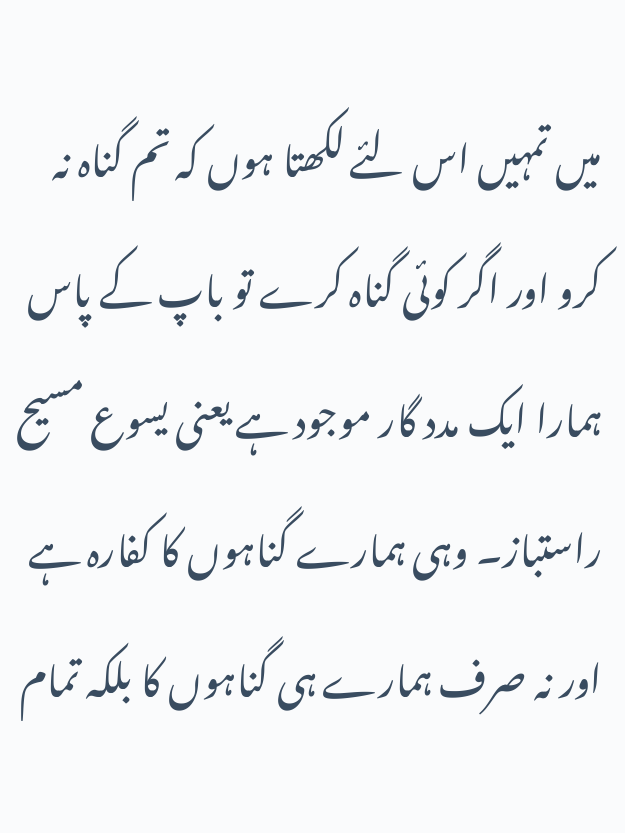میں تمہیں اس لئے لکھتا ہوں کہ تم گناہ نہ کرو اور اگر کوئی گناہ کرے تو باپ کے پاس ہمارا ایک مدد گار موجود ہے یعنی یسوع مسیح راستباز۔ وہی ہمارے گناہوں کا کفارہ ہے اور نہ صرف ہمارے ہی گناہوں کا بلکہ تمام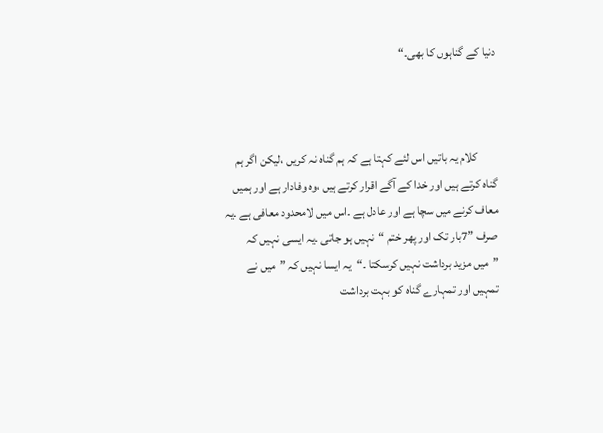دنیا کے گناہوں کا بھی۔“



        کلام یہ باتیں اس لئے کہتا ہے کہ ہم گناہ نہ کریں ،لیکن اگر ہم گناہ کرتے ہیں اور خدا کے آگے اقرار کرتے ہیں ،وہ وفادار ہے اور ہمیں معاف کرنے میں سچا ہے اور عادل ہے ۔اس میں لامحدود معافی ہے ۔یہ صرف ”7بار تک اور پھر ختم “نہیں ہو جاتی ۔یہ ایسی نہیں کہ ”میں مزید برداشت نہیں کرسکتا ۔“یہ ایسا نہیں کہ ”میں نے تمہیں اور تمہارے گناہ کو بہت برداشت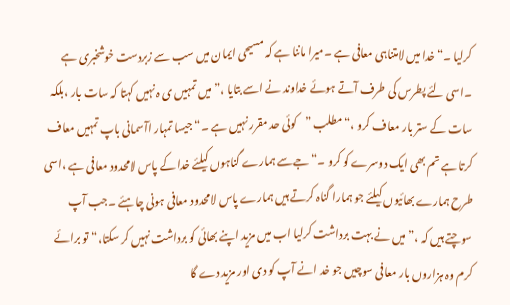کرلیا ۔“خدا میں لامتناہی معافی ہے ۔میرا ماننا ہے کہ مسیحی ایمان میں سب سے زبردست خوشخبری ہے ۔اسی لئے پطرس کی طرف آتے ہوئے خداوند نے اسے بتایا ،”میں تمہیں ی ہ نہیں کہتا کہ سات بار ،بلکہ سات کے ستر بار معاف کرو ،“مطلب ”کوئی حد مقرر نہیں ہے ۔“جیسا تمہار اآسمانی باپ تمہیں معاف کرتا ہے تم بھی ایک دوسرے کو کرو ۔“جےسے ہمارے گناہوں کیلئے خدا کے پاس لامحدود معافی ہے ،اسی طرح ہمارے بھائیوں کیلئے جو ہمارا گناہ کرتے ہیں ہمارے پاس لامحدود معافی ہونی چاہئے ۔جب آپ سوچتے ہیں کہ ،”میں نے بہت برداشت کرلیا اب میں مزید اپنے بھائی کو برداشت نہیں کر سکتا،“تو برائے کرم وہ ہزاروں بار معافی سوچیں جو خد انے آپ کو دی اور مزید دے گا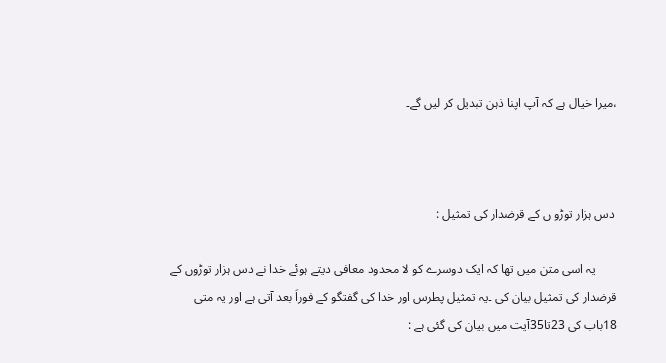،میرا خیال ہے کہ آپ اپنا ذہن تبدیل کر لیں گے۔



 دس ہزار توڑو ں کے قرضدار کی تمثیل :

       یہ اسی متن میں تھا کہ ایک دوسرے کو لا محدود معافی دیتے ہوئے خدا نے دس ہزار توڑوں کے قرضدار کی تمثیل بیان کی ۔یہ تمثیل پطرس اور خدا کی گفتگو کے فوراَ بعد آتی ہے اور یہ متی 18باب کی 23تا35آیت میں بیان کی گئی ہے :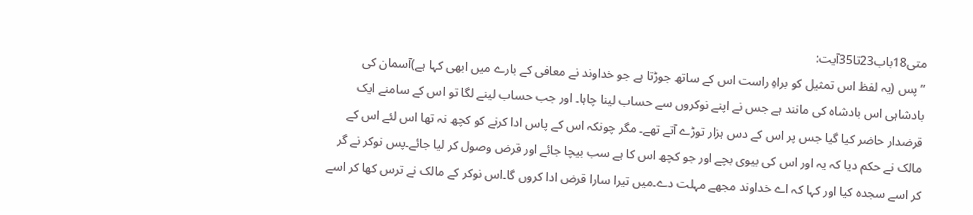متی18باب23تا35آیت:
”پس (یہ لفظ اس تمثیل کو براہِ راست اس کے ساتھ جوڑتا ہے جو خداوند نے معافی کے بارے میں ابھی کہا ہے)آسمان کی بادشاہی اس بادشاہ کی مانند ہے جس نے اپنے نوکروں سے حساب لینا چاہا۔ اور جب حساب لینے لگا تو اس کے سامنے ایک قرضدار حاضر کیا گیا جس پر اس کے دس ہزار توڑے آتے تھے۔ مگر چونکہ اس کے پاس ادا کرنے کو کچھ نہ تھا اس لئے اس کے مالک نے حکم دیا کہ یہ اور اس کی بیوی بچے اور جو کچھ اس کا ہے سب بیچا جائے اور قرض وصول کر لیا جائے۔پس نوکر نے گر کر اسے سجدہ کیا اور کہا کہ اے خداوند مجھے مہلت دے۔میں تیرا سارا قرض ادا کروں گا۔اس نوکر کے مالک نے ترس کھا کر اسے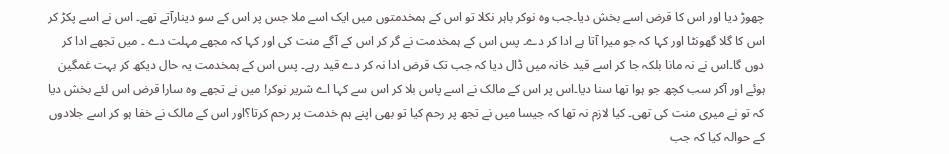چھوڑ دیا اور اس کا قرض اسے بخش دیا۔جب وہ نوکر باہر نکلا تو اس کے ہمخدمتوں میں ایک اسے ملا جس پر اس کے سو دینارآتے تھے۔ اس نے اسے پکڑ کر اس کا گلا گھونٹا اور کہا کہ جو میرا آتا ہے ادا کر دے۔ پس اس کے ہمخدمت نے گر کر اس کے آگے منت کی اور کہا کہ مجھے مہلت دے ۔ میں تجھے ادا کر دوں گا۔اس نے نہ مانا بلکہ جا کر اسے قید خانہ میں ڈال دیا کہ جب تک قرض ادا نہ کر دے قید رہے۔ پس اس کے ہمخدمت یہ حال دیکھ کر بہت غمگین ہوئے اور آکر سب کچھ جو ہوا تھا سنا دیا۔اس پر اس کے مالک نے اسے پاس بلا کر اس سے کہا اے شریر نوکر! میں نے تجھے وہ سارا قرض اس لئے بخش دیا کہ تو نے میری منت کی تھی۔ کیا لازم نہ تھا کہ جیسا میں نے تجھ پر رحم کیا تو بھی اپنے ہم خدمت پر رحم کرتا؟اور اس کے مالک نے خفا ہو کر اسے جلادوں کے حوالہ کیا کہ جب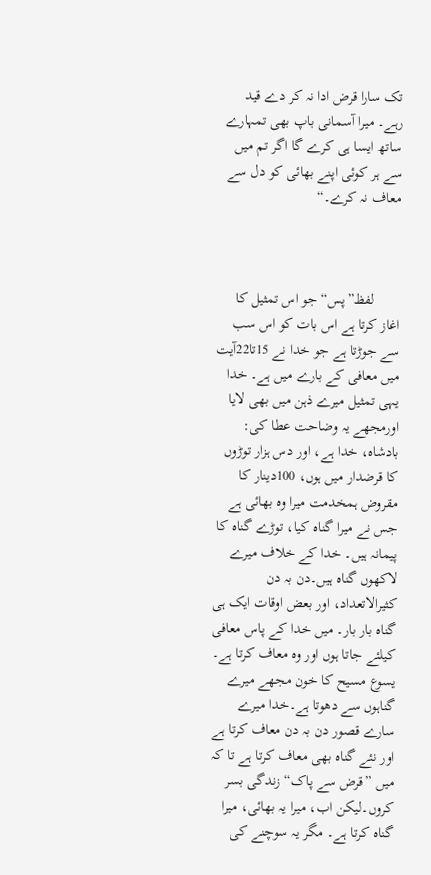تک سارا قرض ادا نہ کر دے قید رہے۔ میرا آسمانی باپ بھی تمہارے ساتھ ایسا ہی کرے گا اگر تم میں سے ہر کوئی اپنے بھائی کو دل سے معاف نہ کرے۔“



       لفظ”پس“ جو اس تمثیل کا اغاز کرتا ہے اس بات کو اس سب سے جوڑتا ہے جو خدا نے 15تا22آیت میں معافی کے بارے میں ہے۔ خدا یہی تمثیل میرے ذہن میں بھی لایا اورمجھے یہ وضاحت عطا کی: بادشاہ، خدا ہے، اور دس ہزار توڑوں کا قرضدار میں ہوں، 100دینار کا مقروض ہمخدمت میرا وہ بھائی ہے جس نے میرا گناہ کیا، توڑے گناہ کا پیمانہ ہیں۔ خدا کے خلاف میرے لاکھوں گناہ ہیں۔دن بہ دن کثیرالاتعداد، اور بعض اوقات ایک ہی گناہ بار بار۔ میں خدا کے پاس معافی کیلئے جاتا ہوں اور وہ معاف کرتا ہے۔ یسوع مسیح کا خون مجھے میرے گناہوں سے دھوتا ہے۔خدا میرے سارے قصور دن بہ دن معاف کرتا ہے اور نئے گناہ بھی معاف کرتا ہے تا کہ میں ”قرض سے پاک“ زندگی بسر کروں۔لیکن اب، میرا یہ بھائی، میرا گناہ کرتا ہے۔ مگر یہ سوچنے کی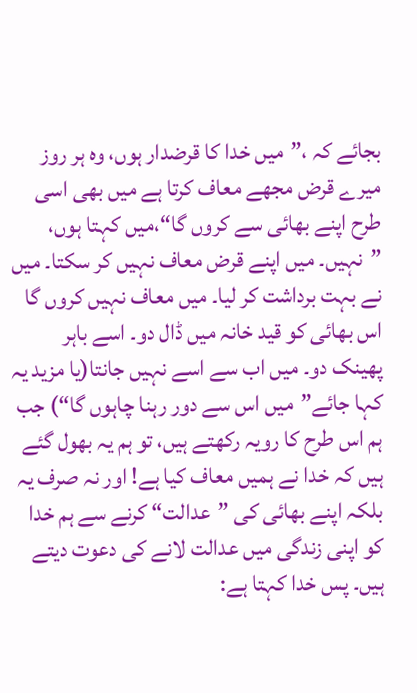بجائے کہ ،”میں خدا کا قرضدار ہوں، وہ ہر روز میرے قرض مجھے معاف کرتا ہے میں بھی اسی طرح اپنے بھائی سے کروں گا“،میں کہتا ہوں، ”نہیں۔ میں اپنے قرض معاف نہیں کر سکتا۔ میں نے بہت برداشت کر لیا۔ میں معاف نہیں کروں گا اس بھائی کو قید خانہ میں ڈال دو۔ اسے باہر پھینک دو۔ میں اب سے اسے نہیں جانتا(یا مزید یہ کہا جائے”میں اس سے دور رہنا چاہوں گا“) جب ہم اس طرح کا رویہ رکھتے ہیں، تو ہم یہ بھول گئے ہیں کہ خدا نے ہمیں معاف کیا ہے! اور نہ صرف یہ بلکہ اپنے بھائی کی ”عدالت“ کرنے سے ہم خدا کو اپنی زندگی میں عدالت لانے کی دعوت دیتے ہیں۔ پس خدا کہتا ہے: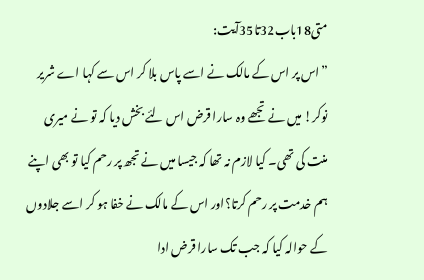متی18باب32تا35آیت:
”اس پر اس کے مالک نے اسے پاس بلا کر اس سے کہا اے شریر نوکر! میں نے تجھے وہ سارا قرض اس لئے بخش دیا کہ تو نے میری منت کی تھی۔ کیا لازم نہ تھا کہ جیسا میں نے تجھ پر رحم کیا تو بھی اپنے ہم خدمت پر رحم کرتا؟اور اس کے مالک نے خفا ہو کر اسے جلادوں کے حوالہ کیا کہ جب تک سارا قرض ادا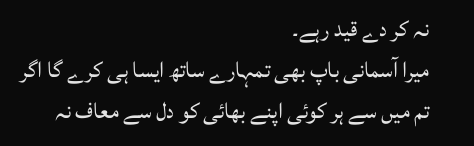نہ کر دے قید رہے۔
میرا آسمانی باپ بھی تمہارے ساتھ ایسا ہی کرے گا اگر تم میں سے ہر کوئی اپنے بھائی کو دل سے معاف نہ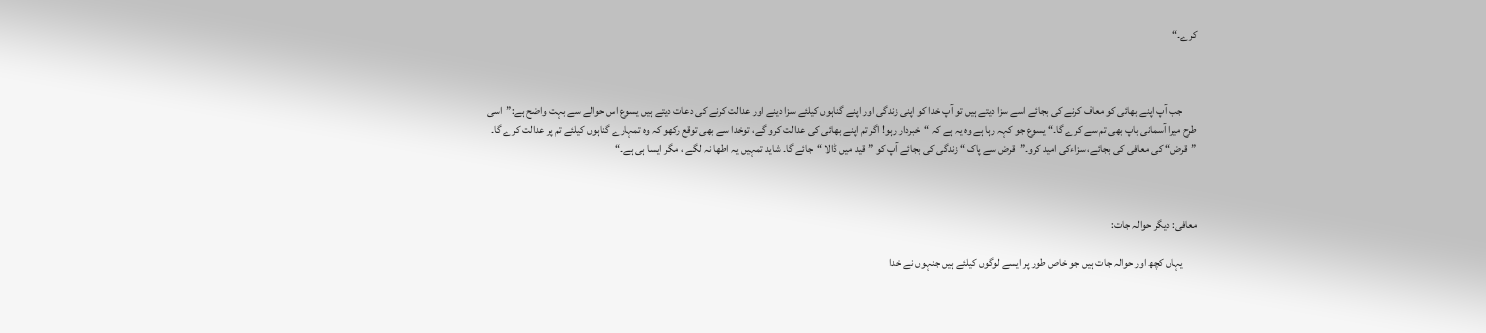کرے۔“



       جب آپ اپنے بھائی کو معاف کرنے کی بجائے اسے سزا دیتے ہیں تو آپ خدا کو اپنی زندگی اور اپنے گناہوں کیلئے سزا دینے اور عدالت کرنے کی دعات دیتے ہیں یسوع اس حوالے سے بہت واضح ہے:”اسی طرح میرا آسمانی باپ بھی تم سے کرے گا۔“ یسوع جو کہہ رہا ہے وہ یہ ہے کہ “خبردار رہو! اگر تم اپنے بھائی کی عدالت کرو گے، توخدا سے بھی توقع رکھو کہ وہ تمہارے گناہوں کیلئے تم پر عدالت کرے گا۔ ”قرض“ کی معافی کی بجائے، سزاءکی امید کرو۔”قرض سے پاک “ زندگی کی بجائے آپ کو ”قید میں ڈالا “جائے گا۔ شاید تمہیں یہ اطھا نہ لگے ، مگر ایسا ہی ہے۔“



معافی: دیگر حوالہ جات:

       یہاں کچھ اور حوالہ جات ہیں جو خاص طور پر ایسے لوگوں کیلئے ہیں جنہوں نے خدا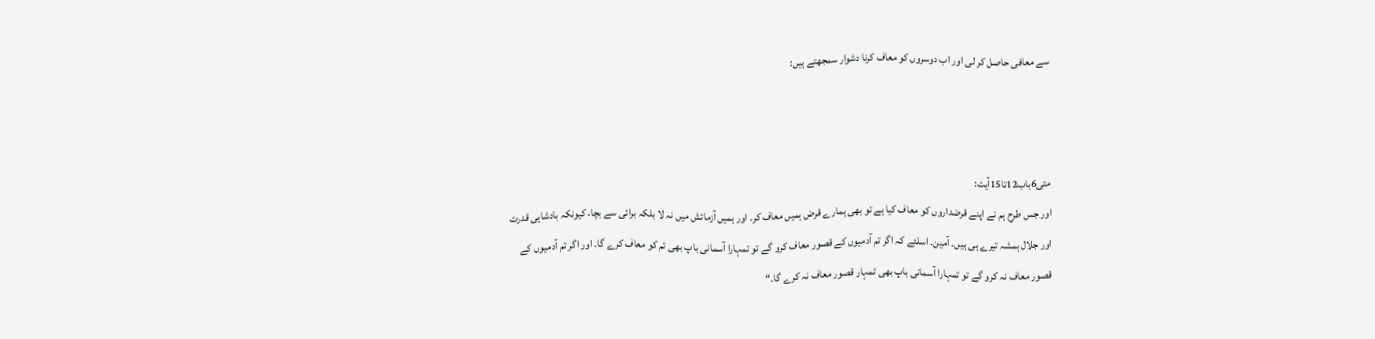سے معافی حاصل کر لی اور اب دوسروں کو معاف کرنا دشوار سمجھتے ہیں:



متی6باب12تا15آیت:
اور جس طرح ہم نے اپنے قرضداروں کو معاف کیا ہے تو بھی ہمارے قرض ہمیں معاف کر۔ اور ہمیں آزمائش میں نہ لا بلکہ برائی سے بچا، کیونکہ بادشاہی قدرت اور جلال ہمشہ تیرے ہی ہیں۔ آمین۔ اسلئے کہ اگر تم آدمیوں کے قصور معاف کرو گے تو تمہارا آسمانی باپ بھی تم کو معاف کرے گا۔ اور اگر تم آدمیوں کے قصور معاف نہ کرو گے تو تمہارا آسمانی باپ بھی تمہار قصور معاف نہ کرے گا۔“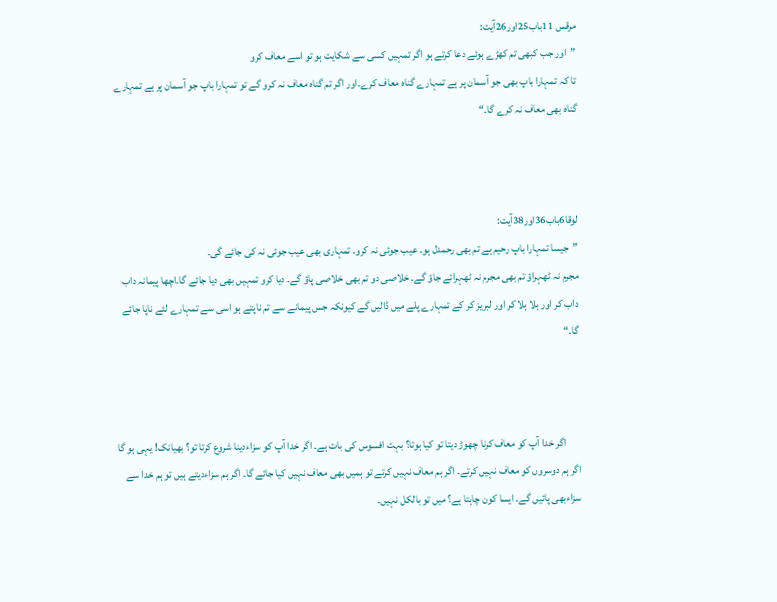مرقس 11باب25اور26آیت:
”اور جب کبھی تم کھڑے ہوئے دعا کرتے ہو اگر تمہیں کسی سے شکایت ہو تو اسے معاف کرو
تا کہ تمہارا باپ بھی جو آسمان پر ہے تمہارے گناہ معاف کرے۔اور اگر تم گناہ معاف نہ کرو گے تو تمہارا باپ جو آسمان پر ہے تمہارے گناہ بھی معاف نہ کرے گا۔“



لوقا6باب36اور38آیت:
”جیسا تمہارا باپ رحیم ہے تم بھی رحمدل ہو۔ عیب جوئی نہ کرو۔ تمہاری بھی عیب جوئی نہ کی جائے گی۔
مجرم نہ ٹھہراؤ تم بھی مجرم نہ ٹھہرائے جاؤ گے۔ خلاصی دو تم بھی خلاصی پاؤ گے۔ دیا کرو تمہیں بھی دیا جائے گا۔اچھا پیمانہ داب داب کر اور ہلا ہلا کر اور لبریز کر کے تمہارے پلے میں ڈالیں گے کیونکہ جس پیمانے سے تم ناپتے ہو اسی سے تمہارے لئے ناپا جائے گا۔“



       اگر خدا آپ کو معاف کرنا چھوڑ دیتا تو کیا ہوتا؟ بہت افسوس کی بات ہے۔ اگر خدا آپ کو سزاءدینا شروع کرتا تو؟ بھیانک! یہی ہو گا اگر ہم دوسروں کو معاف نہیں کرتے۔ اگر ہم معاف نہیں کرتے تو ہمیں بھی معاف نہیں کیا جائے گا۔ اگر ہم سزاءدیتے ہیں تو ہم خدا سے سزاءبھی پائیں گے۔ ایسا کون چاہتا ہے؟ میں تو بالکل نہیں۔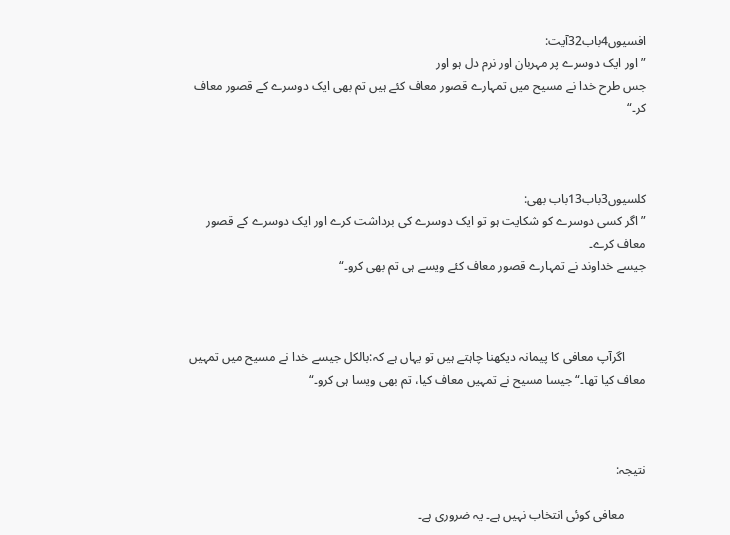افسیوں4باب32آیت:
”اور ایک دوسرے پر مہربان اور نرم دل ہو اور
جس طرح خدا نے مسیح میں تمہارے قصور معاف کئے ہیں تم بھی ایک دوسرے کے قصور معاف کر۔“



کلسیوں3باب13باب بھی:
”اگر کسی دوسرے کو شکایت ہو تو ایک دوسرے کی برداشت کرے اور ایک دوسرے کے قصور معاف کرے۔
جیسے خداوند نے تمہارے قصور معاف کئے ویسے ہی تم بھی کرو۔“



       اگرآپ معافی کا پیمانہ دیکھنا چاہتے ہیں تو یہاں ہے کہ:بالکل جیسے خدا نے مسیح میں تمہیں معاف کیا تھا۔“ جیسا مسیح نے تمہیں معاف کیا، تم بھی ویسا ہی کرو۔“



نتیجہ:

       معافی کوئی انتخاب نہیں ہے۔ یہ ضروری ہے۔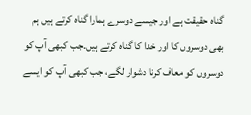گناہ حقیقت ہے اور جیسے دوسرے ہمارا گناہ کرتے ہیں ہم بھی دوسروں کا اور خدا کا گناہ کرتے ہیں۔جب کبھی آپ کو دوسروں کو معاف کرنا دشوار لگے، جب کبھی آپ کو ایسے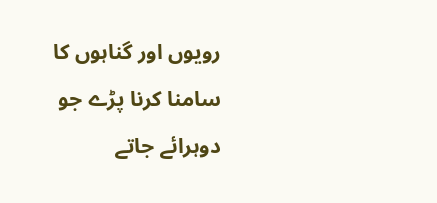رویوں اور گناہوں کا سامنا کرنا پڑے جو دوہرائے جاتے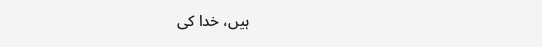ہیں، خدا کی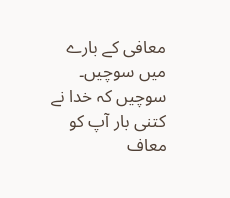معافی کے بارے میں سوچیں۔ سوچیں کہ خدا نے کتنی بار آپ کو معاف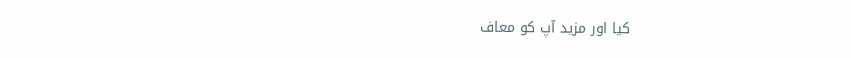کیا اور مزید آپ کو معاف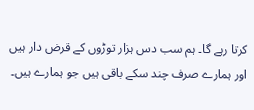کرتا رہے گا۔ ہم سب دس ہزار توڑوں کے قرض دار ہیں اور ہمارے صرف چند سکے باقی ہیں جو ہمارے ہیں۔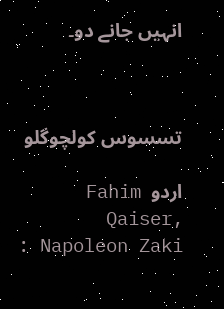انہیں جانے دو۔



تسسوس کولچوگلو

اردو  Fahim Qaiser, Napoleon Zaki :